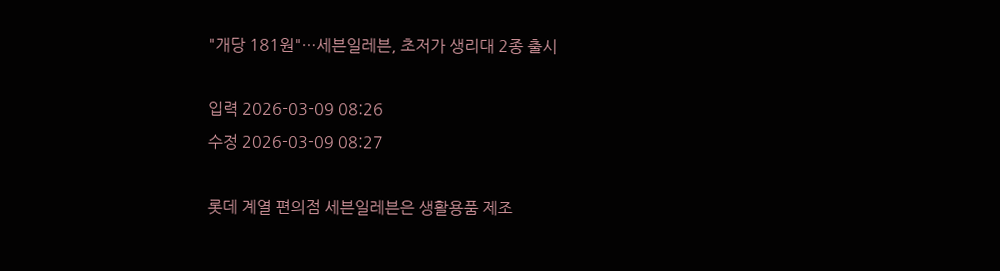"개당 181원"…세븐일레븐, 초저가 생리대 2종 출시

입력 2026-03-09 08:26
수정 2026-03-09 08:27

롯데 계열 편의점 세븐일레븐은 생활용품 제조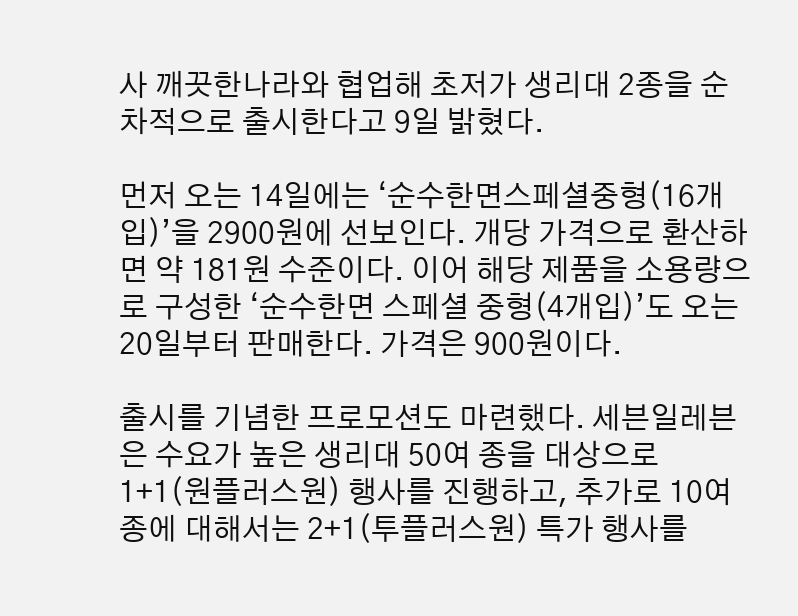사 깨끗한나라와 협업해 초저가 생리대 2종을 순차적으로 출시한다고 9일 밝혔다.

먼저 오는 14일에는 ‘순수한면스페셜중형(16개입)’을 2900원에 선보인다. 개당 가격으로 환산하면 약 181원 수준이다. 이어 해당 제품을 소용량으로 구성한 ‘순수한면 스페셜 중형(4개입)’도 오는 20일부터 판매한다. 가격은 900원이다.

출시를 기념한 프로모션도 마련했다. 세븐일레븐은 수요가 높은 생리대 50여 종을 대상으로 1+1(원플러스원) 행사를 진행하고, 추가로 10여 종에 대해서는 2+1(투플러스원) 특가 행사를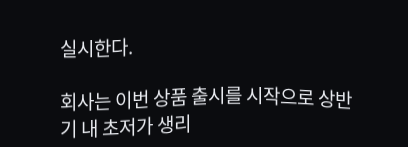실시한다.

회사는 이번 상품 출시를 시작으로 상반기 내 초저가 생리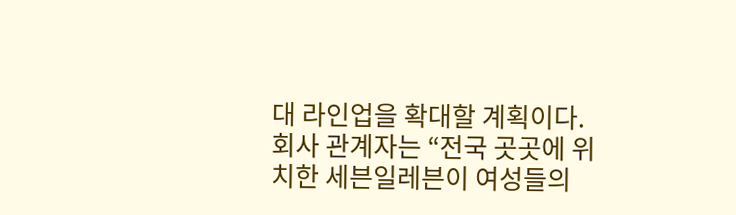대 라인업을 확대할 계획이다. 회사 관계자는 “전국 곳곳에 위치한 세븐일레븐이 여성들의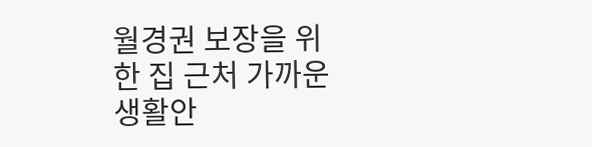월경권 보장을 위한 집 근처 가까운 생활안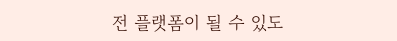전 플랫폼이 될 수 있도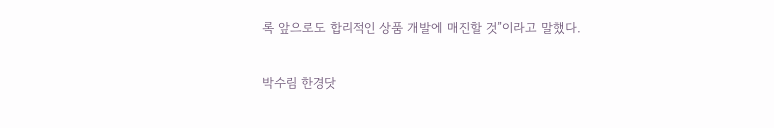록 앞으로도 합리적인 상품 개발에 매진할 것”이라고 말했다.

박수림 한경닷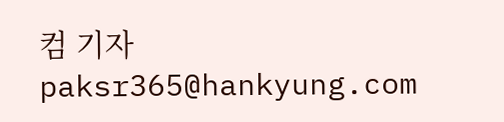컴 기자 paksr365@hankyung.com